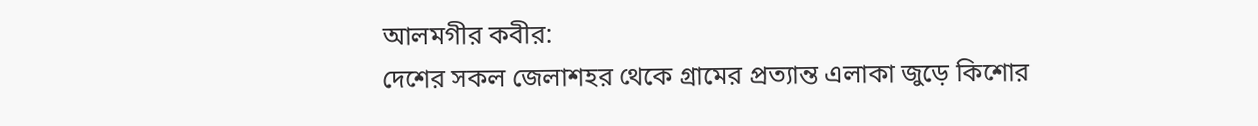আলমগীর কবীর:
দেশের সকল জেলাশহর থেকে গ্রামের প্রত্যান্ত এলাকা জুড়ে কিশোর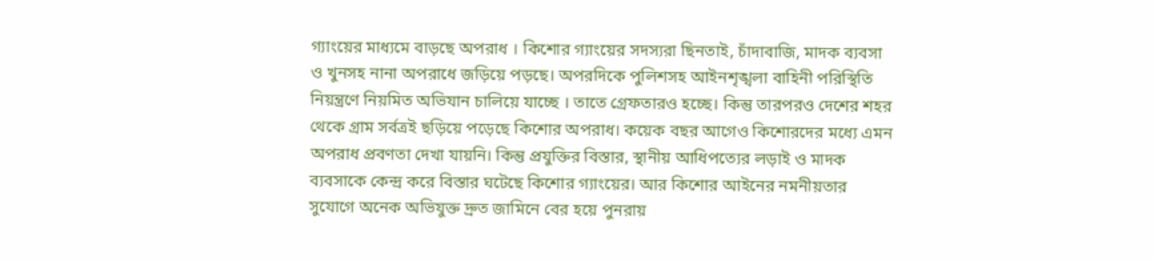গ্যাংয়ের মাধ্যমে বাড়ছে অপরাধ । কিশোর গ্যাংয়ের সদস্যরা ছিনতাই, চাঁদাবাজি, মাদক ব্যবসা ও খুনসহ নানা অপরাধে জড়িয়ে পড়ছে। অপরদিকে পুলিশসহ আইনশৃঙ্খলা বাহিনী পরিস্থিতি নিয়ন্ত্রণে নিয়মিত অভিযান চালিয়ে যাচ্ছে । তাতে গ্রেফতারও হচ্ছে। কিন্তু তারপরও দেশের শহর থেকে গ্রাম সর্বত্রই ছড়িয়ে পড়েছে কিশোর অপরাধ। কয়েক বছর আগেও কিশোরদের মধ্যে এমন অপরাধ প্রবণতা দেখা যায়নি। কিন্তু প্রযুক্তির বিস্তার, স্থানীয় আধিপত্যের লড়াই ও মাদক ব্যবসাকে কেন্দ্র করে বিস্তার ঘটেছে কিশোর গ্যাংয়ের। আর কিশোর আইনের নমনীয়তার সুযোগে অনেক অভিযুক্ত দ্রুত জামিনে বের হয়ে পুনরায়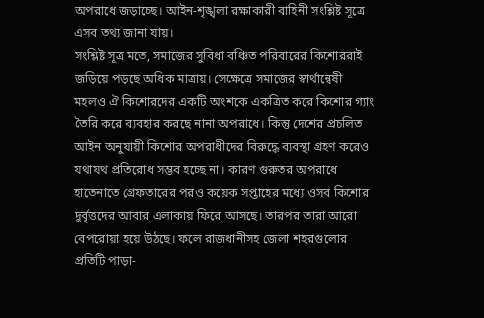অপরাধে জড়াচ্ছে। আইন-শৃঙ্খলা রক্ষাকারী বাহিনী সংশ্লিষ্ট সূত্রে এসব তথ্য জানা যায়।
সংশ্লিষ্ট সূত্র মতে, সমাজের সুবিধা বঞ্চিত পরিবারের কিশোররাই জড়িয়ে পড়ছে অধিক মাত্রায়। সেক্ষেত্রে সমাজের স্বার্থান্বেষী মহলও ঐ কিশোরদের একটি অংশকে একত্রিত করে কিশোর গ্যাং তৈরি করে ব্যবহার করছে নানা অপরাধে। কিন্তু দেশের প্রচলিত আইন অনুযায়ী কিশোর অপরাধীদের বিরুদ্ধে ব্যবস্থা গ্রহণ করেও যথাযথ প্রতিরোধ সম্ভব হচ্ছে না। কারণ গুরুতর অপরাধে হাতেনাতে গ্রেফতারের পরও কয়েক সপ্তাহের মধ্যে ওসব কিশোর দুর্বৃত্তদের আবার এলাকায় ফিরে আসছে। তারপর তারা আরো বেপরোয়া হয়ে উঠছে। ফলে রাজধানীসহ জেলা শহরগুলোর প্রতিটি পাড়া-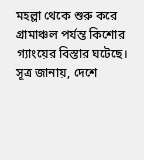মহল্লা থেকে শুরু করে গ্রামাঞ্চল পর্যন্ত কিশোর গ্যাংয়ের বিস্তার ঘটেছে।
সূত্র জানায়, দেশে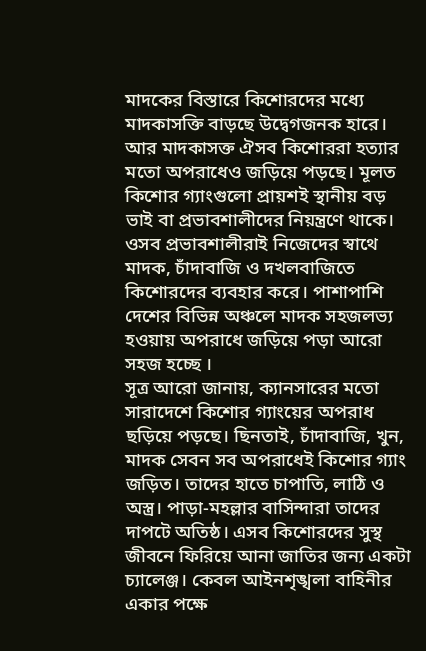মাদকের বিস্তারে কিশোরদের মধ্যে মাদকাসক্তি বাড়ছে উদ্বেগজনক হারে। আর মাদকাসক্ত ঐসব কিশোররা হত্যার মতো অপরাধেও জড়িয়ে পড়ছে। মূলত কিশোর গ্যাংগুলো প্রায়শই স্থানীয় বড় ভাই বা প্রভাবশালীদের নিয়ন্ত্রণে থাকে। ওসব প্রভাবশালীরাই নিজেদের স্বাথে মাদক, চাঁদাবাজি ও দখলবাজিতে কিশোরদের ব্যবহার করে। পাশাপাশি দেশের বিভিন্ন অঞ্চলে মাদক সহজলভ্য হওয়ায় অপরাধে জড়িয়ে পড়া আরো সহজ হচ্ছে ।
সূত্র আরো জানায়, ক্যানসারের মতো সারাদেশে কিশোর গ্যাংয়ের অপরাধ ছড়িয়ে পড়ছে। ছিনতাই, চাঁদাবাজি, খুন, মাদক সেবন সব অপরাধেই কিশোর গ্যাং জড়িত। তাদের হাতে চাপাতি, লাঠি ও অস্ত্র। পাড়া-মহল্লার বাসিন্দারা তাদের দাপটে অতিষ্ঠ। এসব কিশোরদের সুস্থ জীবনে ফিরিয়ে আনা জাতির জন্য একটা চ্যালেঞ্জ। কেবল আইনশৃঙ্খলা বাহিনীর একার পক্ষে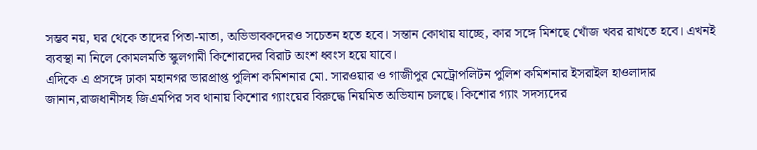সম্ভব নয়, ঘর থেকে তাদের পিতা-মাতা, অভিভাবকদেরও সচেতন হতে হবে। সন্তান কোথায় যাচ্ছে, কার সঙ্গে মিশছে খোঁজ খবর রাখতে হবে। এখনই ব্যবস্থা না নিলে কোমলমতি স্কুলগামী কিশোরদের বিরাট অংশ ধ্বংস হয়ে যাবে।
এদিকে এ প্রসঙ্গে ঢাকা মহানগর ভারপ্রাপ্ত পুলিশ কমিশনার মো. সারওয়ার ও গাজীপুর মেট্রোপলিটন পুলিশ কমিশনার ইসরাইল হাওলাদার জানান,রাজধানীসহ জিএমপির সব থানায় কিশোর গ্যাংয়ের বিরুদ্ধে নিয়মিত অভিযান চলছে। কিশোর গ্যাং সদস্যদের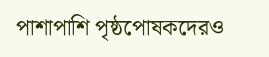পাশাপাশি পৃষ্ঠপোষকদেরও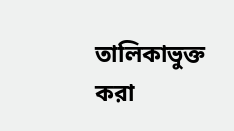তালিকাভুক্ত করা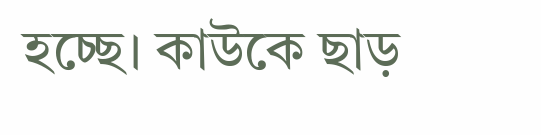হচ্ছে। কাউকে ছাড়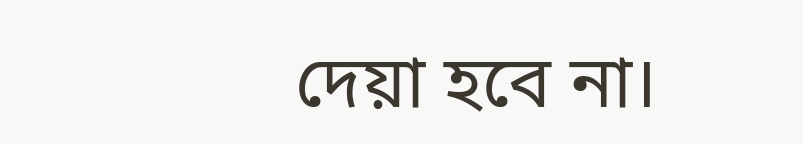দেয়া হবে না।